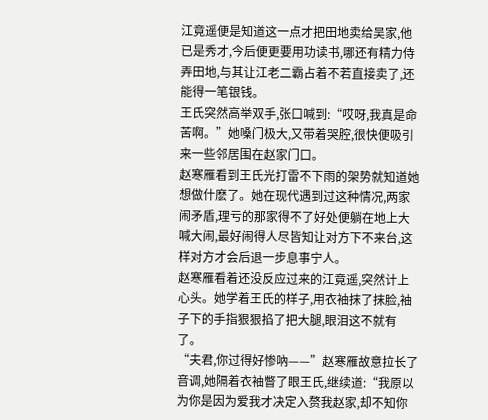江竟遥便是知道这一点才把田地卖给吴家,他已是秀才,今后便更要用功读书,哪还有精力侍弄田地,与其让江老二霸占着不若直接卖了,还能得一笔银钱。
王氏突然高举双手,张口喊到:“哎呀,我真是命苦啊。”她嗓门极大,又带着哭腔,很快便吸引来一些邻居围在赵家门口。
赵寒雁看到王氏光打雷不下雨的架势就知道她想做什麽了。她在现代遇到过这种情况,两家闹矛盾,理亏的那家得不了好处便躺在地上大喊大闹,最好闹得人尽皆知让对方下不来台,这样对方才会后退一步息事宁人。
赵寒雁看着还没反应过来的江竟遥,突然计上心头。她学着王氏的样子,用衣袖抹了抹脸,袖子下的手指狠狠掐了把大腿,眼泪这不就有了。
“夫君,你过得好惨吶——”赵寒雁故意拉长了音调,她隔着衣袖瞥了眼王氏,继续道:“我原以为你是因为爱我才决定入赘我赵家,却不知你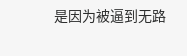是因为被逼到无路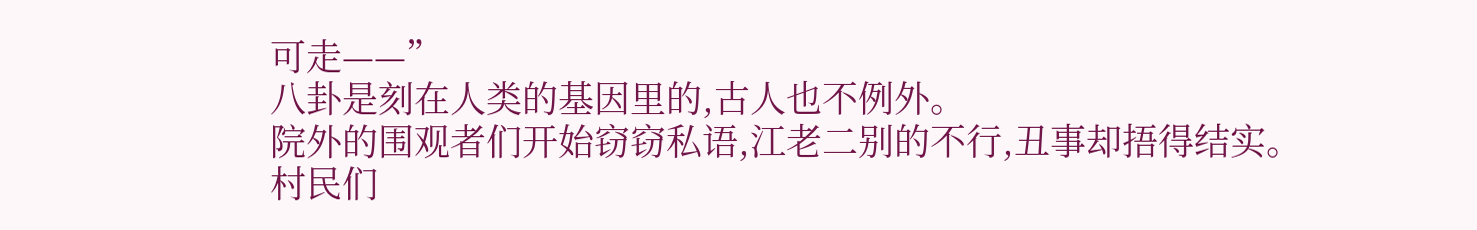可走——”
八卦是刻在人类的基因里的,古人也不例外。
院外的围观者们开始窃窃私语,江老二别的不行,丑事却捂得结实。
村民们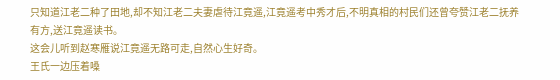只知道江老二种了田地,却不知江老二夫妻虐待江竟遥,江竟遥考中秀才后,不明真相的村民们还曾夸赞江老二抚养有方,送江竟遥读书。
这会儿听到赵寒雁说江竟遥无路可走,自然心生好奇。
王氏一边压着嗓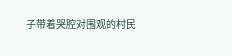子带着哭腔对围观的村民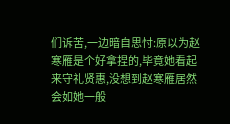们诉苦,一边暗自思忖:原以为赵寒雁是个好拿捏的,毕竟她看起来守礼贤惠,没想到赵寒雁居然会如她一般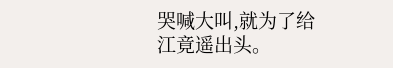哭喊大叫,就为了给江竟遥出头。